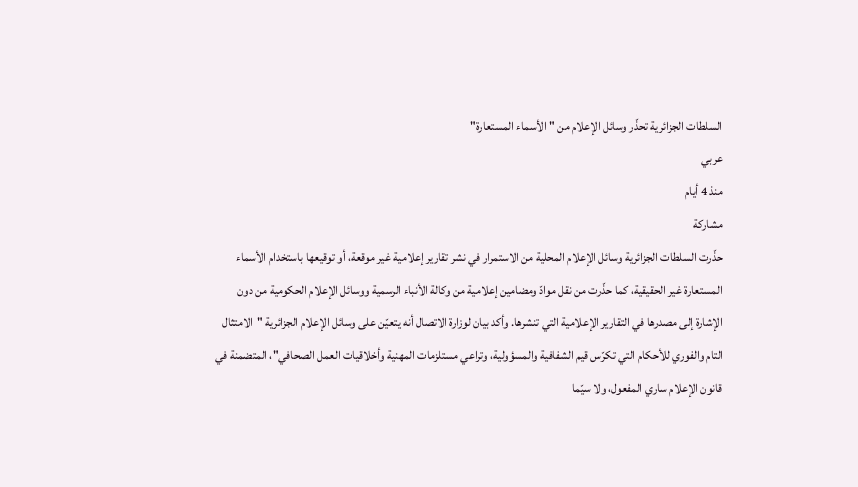السلطات الجزائرية تحذّر وسائل الإعلام من "الأسماء المستعارة"
عربي
منذ 4 أيام
مشاركة
حذّرت السلطات الجزائرية وسائل الإعلام المحلية من الاستمرار في نشر تقارير إعلامية غير موقعة، أو توقيعها باستخدام الأسماء المستعارة غير الحقيقية، كما حذّرت من نقل موادّ ومضامين إعلامية من وكالة الأنباء الرسمية ووسائل الإعلام الحكومية من دون الإشارة إلى مصدرها في التقارير الإعلامية التي تنشرها. وأكد بيان لوزارة الاتصال أنه يتعيّن على وسائل الإعلام الجزائرية "الامتثال التام والفوري للأحكام التي تكرّس قيم الشفافية والمسؤولية، وتراعي مستلزمات المهنية وأخلاقيات العمل الصحافي"، المتضمنة في قانون الإعلام ساري المفعول، ولا سيّما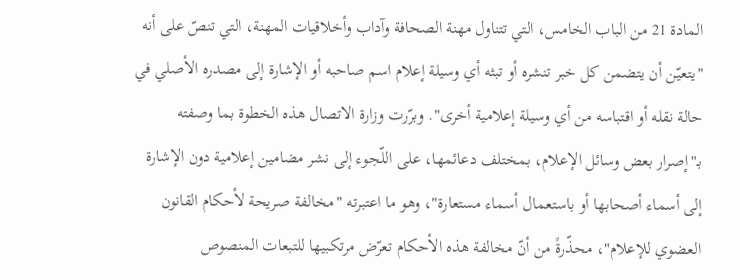المادة 21 من الباب الخامس، التي تتناول مهنة الصحافة وآداب وأخلاقيات المهنة، التي تنصّ على أنه "يتعيّن أن يتضمن كل خبر تنشره أو تبثه أي وسيلة إعلام اسم صاحبه أو الإشارة إلى مصدره الأصلي في حالة نقله أو اقتباسه من أي وسيلة إعلامية أخرى". وبرّرت وزارة الاتصال هذه الخطوة بما وصفته بـ"إصرار بعض وسائل الإعلام، بمختلف دعائمها، على اللّجوء إلى نشر مضامين إعلامية دون الإشارة إلى أسماء أصحابها أو باستعمال أسماء مستعارة"، وهو ما اعتبرته "مخالفة صريحة لأحكام القانون العضوي للإعلام"، محذّرةً من أنّ مخالفة هذه الأحكام تعرّض مرتكبيها للتبعات المنصوص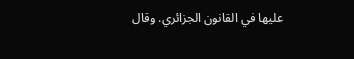عليها في القانون الجزائري. وقال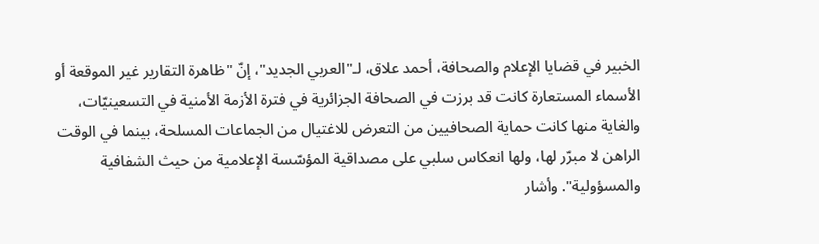الخبير في قضايا الإعلام والصحافة، أحمد علاق، لـ"العربي الجديد"، إنّ "ظاهرة التقارير غير الموقعة أو الأسماء المستعارة كانت قد برزت في الصحافة الجزائرية في فترة الأزمة الأمنية في التسعينيّات، والغاية منها كانت حماية الصحافيين من التعرض للاغتيال من الجماعات المسلحة، بينما في الوقت الراهن لا مبرّر لها، ولها انعكاس سلبي على مصداقية المؤسّسة الإعلامية من حيث الشفافية والمسؤولية". وأشار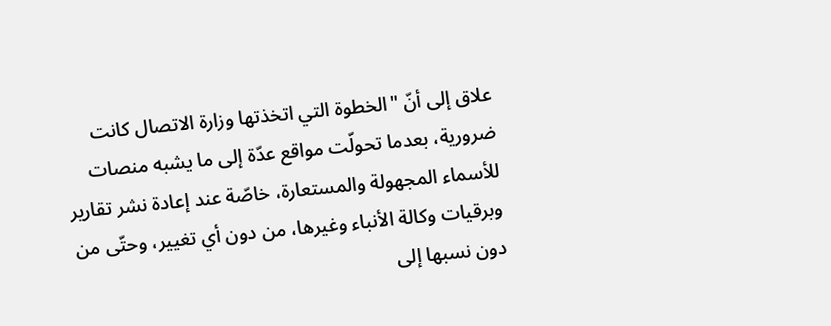علاق إلى أنّ "الخطوة التي اتخذتها وزارة الاتصال كانت ضرورية، بعدما تحولّت مواقع عدّة إلى ما يشبه منصات للأسماء المجهولة والمستعارة، خاصّة عند إعادة نشر تقارير وبرقيات وكالة الأنباء وغيرها، من دون أي تغيير، وحتّى من دون نسبها إلى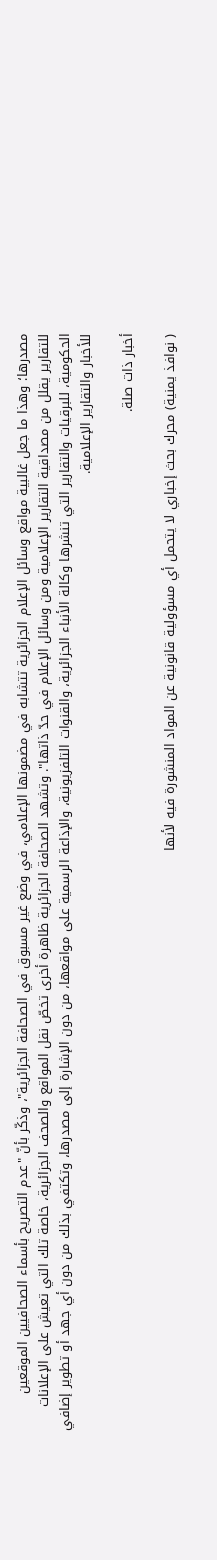مصدرها؛ وهذا ما جعل غالبية مواقع وسائل الإعلام الجزائرية تتشابه في مضمونها الإعلامي، في وضع غير مسبوق في الصحافة الجزائرية"، وذكّر بأنّ "عدم التصريح بأسماء الصحافيين الموقعين للتقارير يقلل من مصداقية التقارير الإعلامية ومن وسائل الإعلام في حدّ ذاتها". وتشهد الصحافة الجزائرية ظاهرة أخرى تخصّ نقل المواقع والصحف الجزائرية، خاصة تلك التي تعيش على الإعلانات الحكومية، للبرقيات والتقارير التي تنشرها وكالة الأنباء الجزائرية، والقنوات التلفزيونية، والإذاعة الرسمية على مواقعها، من دون الإشارة إلى مصدرها، وتكتفي بذلك من دون أي جهد أو تطوير إضافي للأخبار والتقارير الإعلامية.

أخبار ذات صلة.

( نوافذ يمنية) محرك بحث إخباري لا يتحمل أي مسؤولية قانونية عن المواد المنشورة فيه لأنها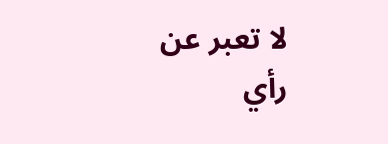لا تعبر عن رأي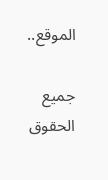الموقع..

جميع الحقوق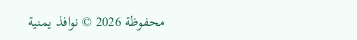محفوظة 2026 © نوافذ يمنية